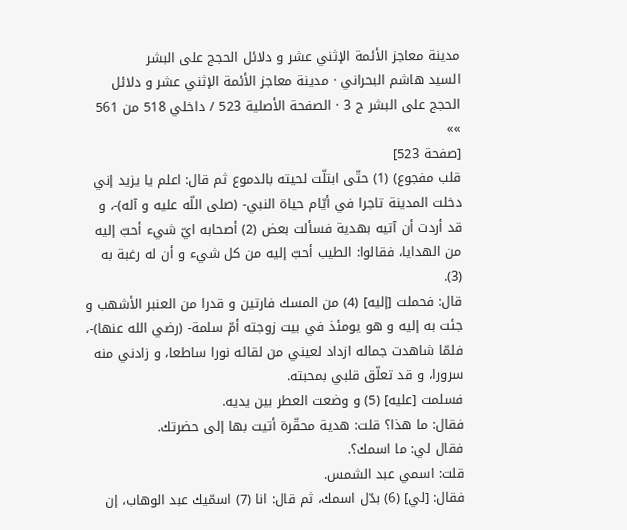مدينة معاجز الأئمة الإثني عشر و دلائل الحجج على البشر
السيد هاشم البحراني · مدينة معاجز الأئمة الإثني عشر و دلائل الحجج على البشر ج 3 · الصفحة الأصلية 523 / داخلي 518 من 561
»»
[صفحة 523]
قلب مفجوع) (1) حتّى ابتلّت لحيته بالدموع ثم قال: اعلم يا يزيد إني دخلت المدينة تاجرا في أيّام حياة النبي- (صلى اللّه عليه و آله)-، و قد أردت أن آتيه بهدية فسألت بعض (2) أصحابه ايّ شيء أحبّ إليه من الهدايا، فقالوا: الطيب أحبّ إليه من كل شيء و أن له رغبة به (3).
قال: فحملت [إليه] (4) من المسك فارتين و قدرا من العنبر الأشهب و جئت به إليه و هو يومئذ في بيت زوجته أمّ سلمة- (رضي الله عنها)-، فلمّا شاهدت جماله ازداد لعيني من لقائه نورا ساطعا، و زادني منه سرورا، و قد تعلّق قلبي بمحبته.
فسلمت [عليه] (5) و وضعت العطر بين يديه.
فقال: ما هذا؟ قلت: هدية محقّرة أتيت بها إلى حضرتك.
فقال لي: ما اسمك؟.
قلت: اسمي عبد الشمس.
فقال: [لي] (6) بدّل اسمك، ثم قال: انا (7) اسمّيك عبد الوهاب، إن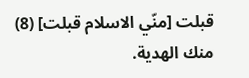قبلت [منّي الاسلام قبلت] (8) منك الهدية.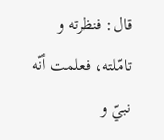قال: فنظرته و تامّلته، فعلمت أنّه نبيّ و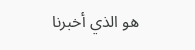هو الذي أخبرنا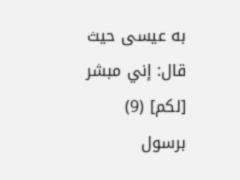به عيسى حيث قال: إني مبشر [لكم] (9) برسول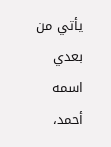يأتي من بعدي اسمه أحمد،